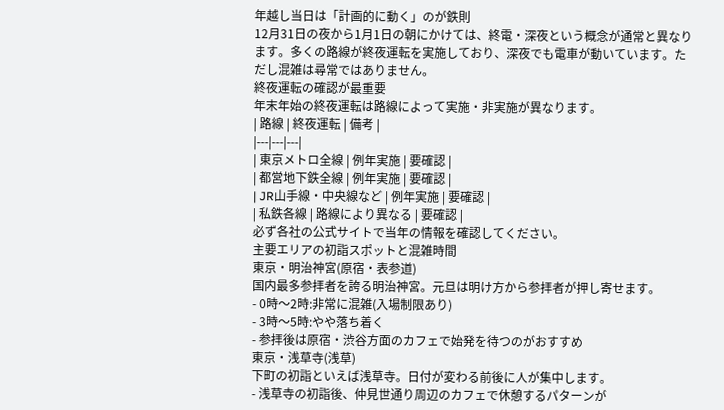年越し当日は「計画的に動く」のが鉄則
12月31日の夜から1月1日の朝にかけては、終電・深夜という概念が通常と異なります。多くの路線が終夜運転を実施しており、深夜でも電車が動いています。ただし混雑は尋常ではありません。
終夜運転の確認が最重要
年末年始の終夜運転は路線によって実施・非実施が異なります。
| 路線 | 終夜運転 | 備考 |
|---|---|---|
| 東京メトロ全線 | 例年実施 | 要確認 |
| 都営地下鉄全線 | 例年実施 | 要確認 |
| JR山手線・中央線など | 例年実施 | 要確認 |
| 私鉄各線 | 路線により異なる | 要確認 |
必ず各社の公式サイトで当年の情報を確認してください。
主要エリアの初詣スポットと混雑時間
東京・明治神宮(原宿・表参道)
国内最多参拝者を誇る明治神宮。元旦は明け方から参拝者が押し寄せます。
- 0時〜2時:非常に混雑(入場制限あり)
- 3時〜5時:やや落ち着く
- 参拝後は原宿・渋谷方面のカフェで始発を待つのがおすすめ
東京・浅草寺(浅草)
下町の初詣といえば浅草寺。日付が変わる前後に人が集中します。
- 浅草寺の初詣後、仲見世通り周辺のカフェで休憩するパターンが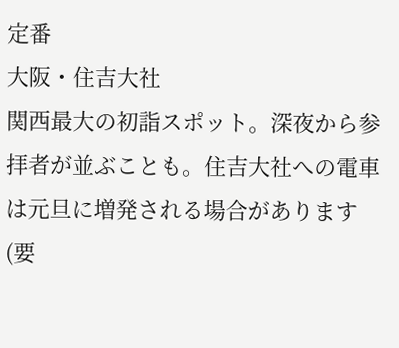定番
大阪・住吉大社
関西最大の初詣スポット。深夜から参拝者が並ぶことも。住吉大社への電車は元旦に増発される場合があります(要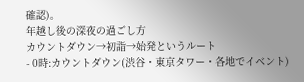確認)。
年越し後の深夜の過ごし方
カウントダウン→初詣→始発というルート
- 0時:カウントダウン(渋谷・東京タワー・各地でイベント)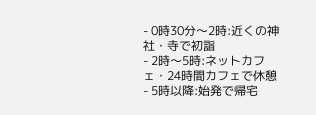- 0時30分〜2時:近くの神社・寺で初詣
- 2時〜5時:ネットカフェ・24時間カフェで休憩
- 5時以降:始発で帰宅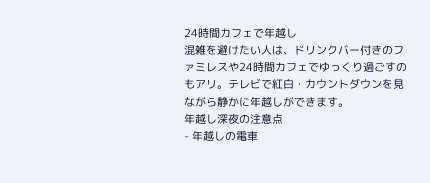24時間カフェで年越し
混雑を避けたい人は、ドリンクバー付きのファミレスや24時間カフェでゆっくり過ごすのもアリ。テレビで紅白・カウントダウンを見ながら静かに年越しができます。
年越し深夜の注意点
- 年越しの電車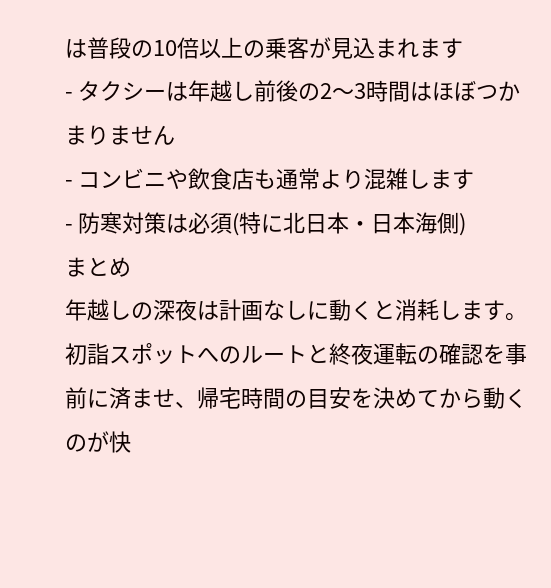は普段の10倍以上の乗客が見込まれます
- タクシーは年越し前後の2〜3時間はほぼつかまりません
- コンビニや飲食店も通常より混雑します
- 防寒対策は必須(特に北日本・日本海側)
まとめ
年越しの深夜は計画なしに動くと消耗します。初詣スポットへのルートと終夜運転の確認を事前に済ませ、帰宅時間の目安を決めてから動くのが快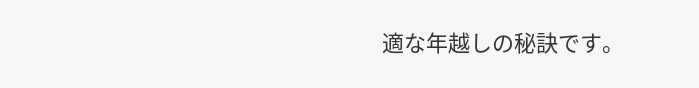適な年越しの秘訣です。